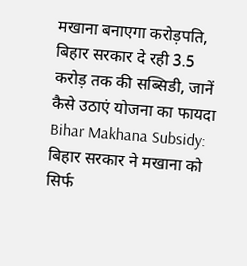मखाना बनाएगा करोड़पति, बिहार सरकार दे रही 3.5 करोड़ तक की सब्सिडी, जानें कैसे उठाएं योजना का फायदा
Bihar Makhana Subsidy: बिहार सरकार ने मखाना को सिर्फ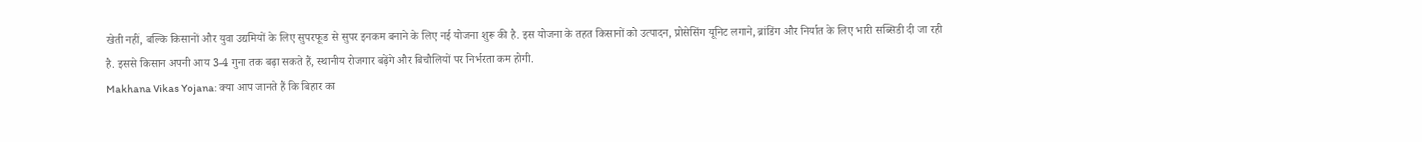खेती नहीं, बल्कि किसानों और युवा उद्यमियों के लिए सुपरफूड से सुपर इनकम बनाने के लिए नई योजना शुरू की है. इस योजना के तहत किसानों को उत्पादन, प्रोसेसिंग यूनिट लगाने, ब्रांडिंग और निर्यात के लिए भारी सब्सिडी दी जा रही है. इससे किसान अपनी आय 3-4 गुना तक बढ़ा सकते हैं, स्थानीय रोजगार बढ़ेंगे और बिचौलियों पर निर्भरता कम होगी.
Makhana Vikas Yojana: क्या आप जानते हैं कि बिहार का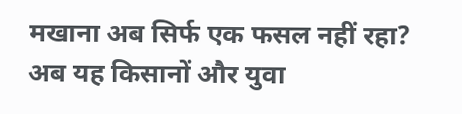मखाना अब सिर्फ एक फसल नहीं रहा? अब यह किसानों और युवा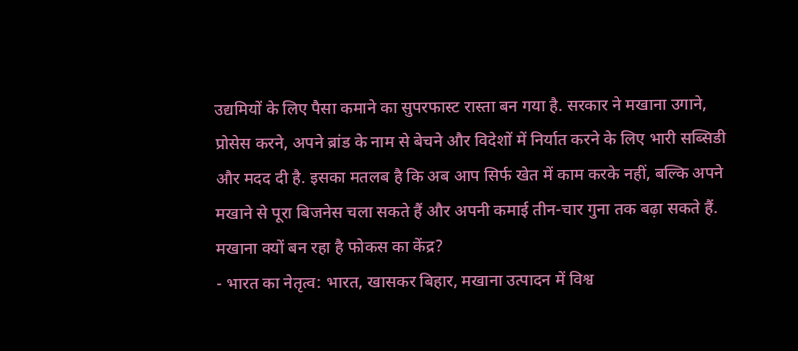उद्यमियों के लिए पैसा कमाने का सुपरफास्ट रास्ता बन गया है. सरकार ने मखाना उगाने, प्रोसेस करने, अपने ब्रांड के नाम से बेचने और विदेशों में निर्यात करने के लिए भारी सब्सिडी और मदद दी है. इसका मतलब है कि अब आप सिर्फ खेत में काम करके नहीं, बल्कि अपने मखाने से पूरा बिजनेस चला सकते हैं और अपनी कमाई तीन-चार गुना तक बढ़ा सकते हैं.
मखाना क्यों बन रहा है फोकस का केंद्र?
- भारत का नेतृत्व: भारत, खासकर बिहार, मखाना उत्पादन में विश्व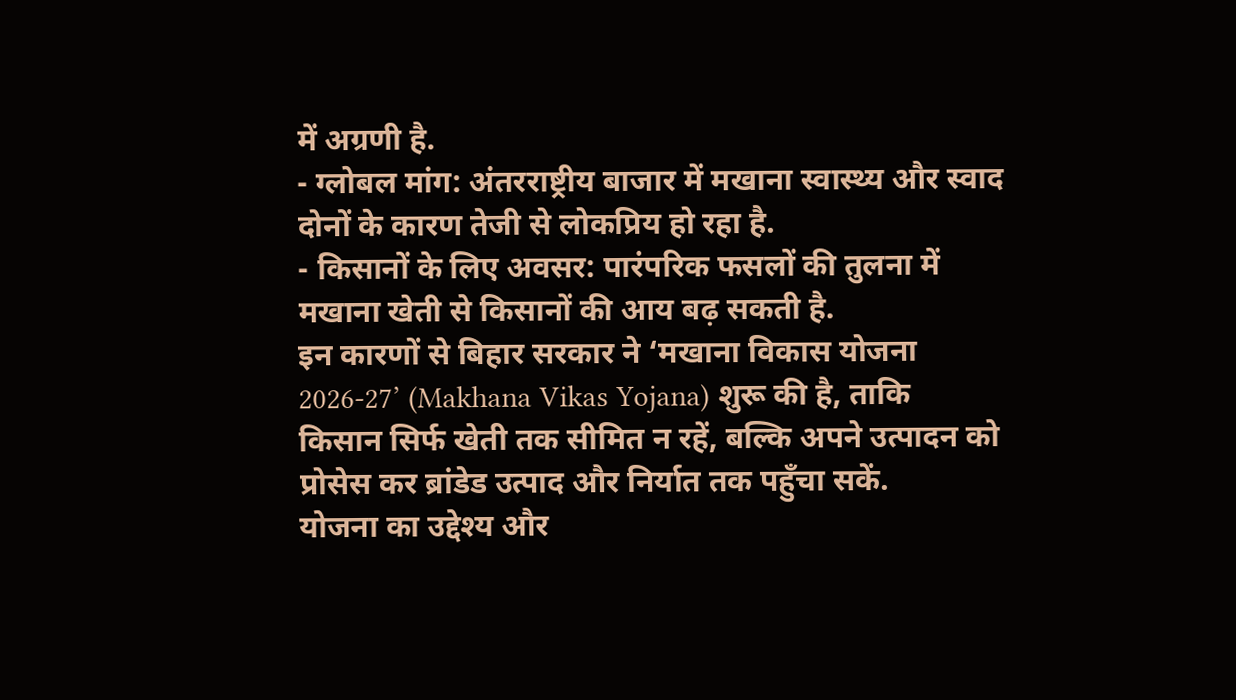में अग्रणी है.
- ग्लोबल मांग: अंतरराष्ट्रीय बाजार में मखाना स्वास्थ्य और स्वाद दोनों के कारण तेजी से लोकप्रिय हो रहा है.
- किसानों के लिए अवसर: पारंपरिक फसलों की तुलना में मखाना खेती से किसानों की आय बढ़ सकती है.
इन कारणों से बिहार सरकार ने ‘मखाना विकास योजना 2026-27’ (Makhana Vikas Yojana) शुरू की है, ताकि किसान सिर्फ खेती तक सीमित न रहें, बल्कि अपने उत्पादन को प्रोसेस कर ब्रांडेड उत्पाद और निर्यात तक पहुँचा सकें.
योजना का उद्देश्य और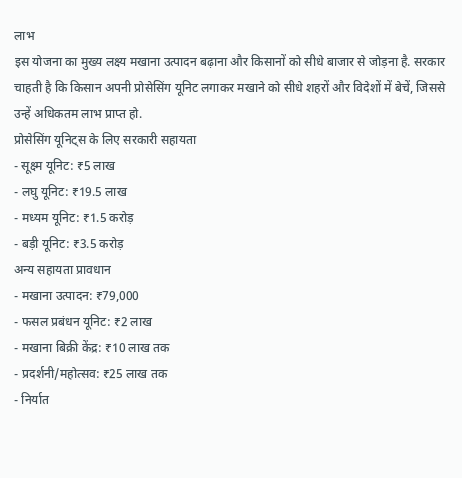लाभ
इस योजना का मुख्य लक्ष्य मखाना उत्पादन बढ़ाना और किसानों को सीधे बाजार से जोड़ना है. सरकार चाहती है कि किसान अपनी प्रोसेसिंग यूनिट लगाकर मखाने को सीधे शहरों और विदेशों में बेचें, जिससे उन्हें अधिकतम लाभ प्राप्त हो.
प्रोसेसिंग यूनिट्स के लिए सरकारी सहायता
- सूक्ष्म यूनिट: ₹5 लाख
- लघु यूनिट: ₹19.5 लाख
- मध्यम यूनिट: ₹1.5 करोड़
- बड़ी यूनिट: ₹3.5 करोड़
अन्य सहायता प्रावधान
- मखाना उत्पादन: ₹79,000
- फसल प्रबंधन यूनिट: ₹2 लाख
- मखाना बिक्री केंद्र: ₹10 लाख तक
- प्रदर्शनी/महोत्सव: ₹25 लाख तक
- निर्यात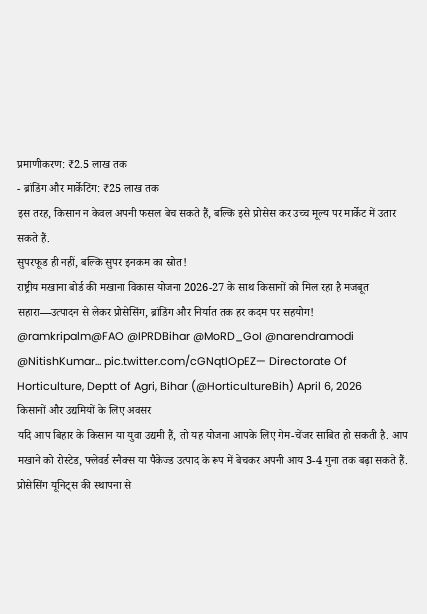प्रमाणीकरण: ₹2.5 लाख तक
- ब्रांडिंग और मार्केटिंग: ₹25 लाख तक
इस तरह, किसान न केवल अपनी फसल बेच सकते हैं, बल्कि इसे प्रोसेस कर उच्च मूल्य पर मार्केट में उतार सकते हैं.
सुपरफूड ही नहीं, बल्कि सुपर इनकम का स्रोत!
राष्ट्रीय मखाना बोर्ड की मखाना विकास योजना 2026-27 के साथ किसानों को मिल रहा है मजबूत सहारा—उत्पादन से लेकर प्रोसेसिंग, ब्रांडिंग और निर्यात तक हर कदम पर सहयोग!
@ramkripalm@FAO @IPRDBihar @MoRD_GoI @narendramodi @NitishKumar… pic.twitter.com/cGNqtIOpEZ— Directorate Of Horticulture, Deptt of Agri, Bihar (@HorticultureBih) April 6, 2026
किसानों और उद्यमियों के लिए अवसर
यदि आप बिहार के किसान या युवा उद्यमी हैं, तो यह योजना आपके लिए गेम-चेंजर साबित हो सकती है. आप मखाने को रोस्टेड, फ्लेवर्ड स्नैक्स या पैकेज्ड उत्पाद के रूप में बेचकर अपनी आय 3-4 गुना तक बढ़ा सकते हैं. प्रोसेसिंग यूनिट्स की स्थापना से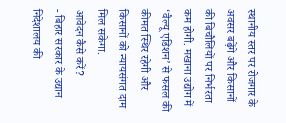स्थानीय स्तर पर रोजगार के अवसर बढ़ेंगे और किसानों की बिचौलियों पर निर्भरता कम होगी. मखाना उद्योग में ‘वैल्यू एडिशन’ से फसल की कीमत स्थिर रहेगी और किसानों को न्यायसंगत दाम मिल सकेगा.
आवेदन कैसे करें?
- बिहार सरकार के उद्यान निदेशालय की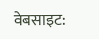वेबसाइट: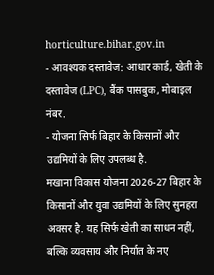horticulture.bihar.gov.in
- आवश्यक दस्तावेज: आधार कार्ड, खेती के दस्तावेज (LPC), बैंक पासबुक, मोबाइल नंबर.
- योजना सिर्फ बिहार के किसानों और उद्यमियों के लिए उपलब्ध है.
मखाना विकास योजना 2026-27 बिहार के किसानों और युवा उद्यमियों के लिए सुनहरा अवसर है. यह सिर्फ खेती का साधन नहीं, बल्कि व्यवसाय और निर्यात के नए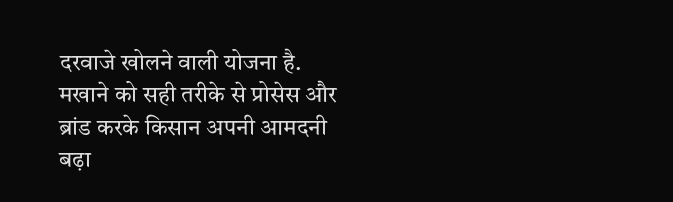दरवाजे खोलने वाली योजना है. मखाने को सही तरीके से प्रोसेस और ब्रांड करके किसान अपनी आमदनी बढ़ा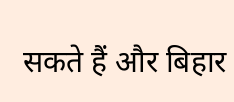सकते हैं और बिहार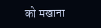को मखाना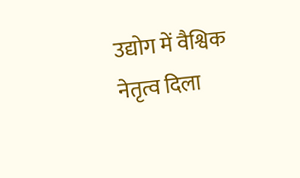उद्योग में वैश्विक नेतृत्व दिला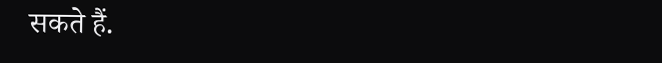सकते हैं.